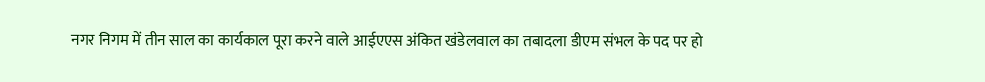नगर निगम में तीन साल का कार्यकाल पूरा करने वाले आईएएस अंकित खंडेलवाल का तबादला डीएम संभल के पद पर हो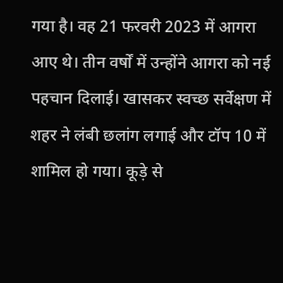गया है। वह 21 फरवरी 2023 में आगरा आए थे। तीन वर्षों में उन्होंने आगरा को नई पहचान दिलाई। खासकर स्वच्छ सर्वेक्षण में शहर ने लंबी छलांग लगाई और टॉप 10 में शामिल हो गया। कूड़े से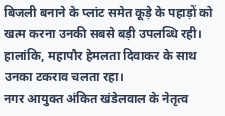बिजली बनाने के प्लांट समेत कूड़े के पहाड़ों को खत्म करना उनकी सबसे बड़ी उपलब्धि रही। हालांकि, महापौर हेमलता दिवाकर के साथ उनका टकराव चलता रहा।
नगर आयुक्त अंकित खंडेलवाल के नेतृत्व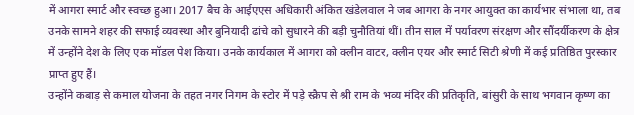में आगरा स्मार्ट और स्वच्छ हुआ। 2017 बैच के आईएएस अधिकारी अंकित खंडेलवाल ने जब आगरा के नगर आयुक्त का कार्यभार संभाला था, तब उनके सामने शहर की सफाई व्यवस्था और बुनियादी ढांचे को सुधारने की बड़ी चुनौतियां थीं। तीन साल में पर्यावरण संरक्षण और सौंदर्यीकरण के क्षेत्र में उन्होंने देश के लिए एक मॉडल पेश किया। उनके कार्यकाल में आगरा को क्लीन वाटर, क्लीन एयर और स्मार्ट सिटी श्रेणी में कई प्रतिष्ठित पुरस्कार प्राप्त हुए हैं।
उन्होंने कबाड़ से कमाल योजना के तहत नगर निगम के स्टोर में पड़े स्क्रैप से श्री राम के भव्य मंदिर की प्रतिकृति, बांसुरी के साथ भगवान कृष्ण का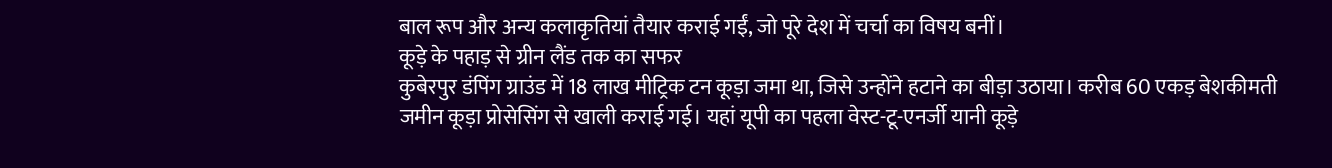बाल रूप और अन्य कलाकृतियां तैयार कराई गईं, जो पूरे देश में चर्चा का विषय बनीं।
कूड़े के पहाड़ से ग्रीन लैंड तक का सफर
कुबेरपुर डंपिंग ग्राउंड में 18 लाख मीट्रिक टन कूड़ा जमा था, जिसे उन्होंने हटाने का बीड़ा उठाया। करीब 60 एकड़ बेशकीमती जमीन कूड़ा प्रोसेसिंग से खाली कराई गई। यहां यूपी का पहला वेस्ट-टू-एनर्जी यानी कूड़े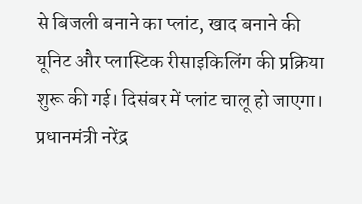से बिजली बनाने का प्लांट, खाद बनाने की यूनिट और प्लास्टिक रीसाइकिलिंग की प्रक्रिया शुरू की गई। दिसंबर में प्लांट चालू हो जाएगा। प्रधानमंत्री नरेंद्र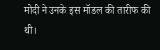मोदी ने उनके इस मॉडल की तारीफ की थी।